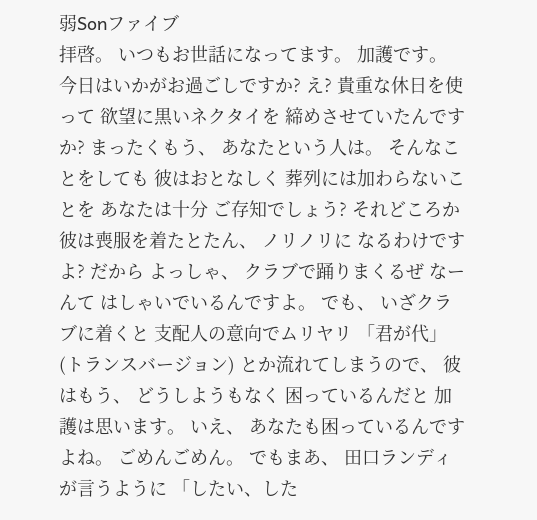弱Sonファイブ
拝啓。 いつもお世話になってます。 加護です。 今日はいかがお過ごしですか? え? 貴重な休日を使って 欲望に黒いネクタイを 締めさせていたんですか? まったくもう、 あなたという人は。 そんなことをしても 彼はおとなしく 葬列には加わらないことを あなたは十分 ご存知でしょう? それどころか 彼は喪服を着たとたん、 ノリノリに なるわけですよ? だから よっしゃ、 クラブで踊りまくるぜ なーんて はしゃいでいるんですよ。 でも、 いざクラブに着くと 支配人の意向でムリヤリ 「君が代」 (トランスバージョン) とか流れてしまうので、 彼はもう、 どうしようもなく 困っているんだと 加護は思います。 いえ、 あなたも困っているんですよね。 ごめんごめん。 でもまあ、 田口ランディが言うように 「したい、した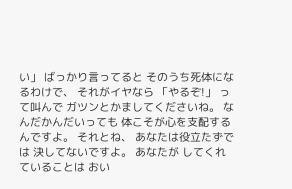い」 ばっかり言ってると そのうち死体になるわけで、 それがイヤなら 「やるぞ!」 って叫んで ガツンとかましてくださいね。 なんだかんだいっても 体こそが心を支配するんですよ。 それとね、 あなたは役立たずでは 決してないですよ。 あなたが してくれていることは おい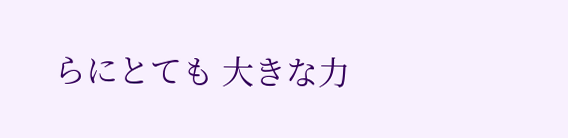らにとても 大きな力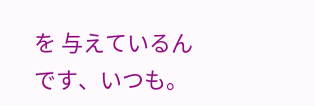を 与えているんです、いつも。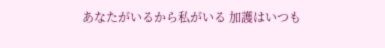あなたがいるから私がいる 加護はいつも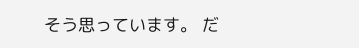そう思っています。 だ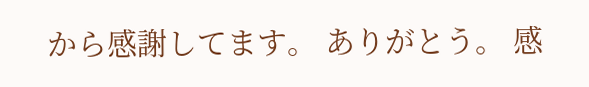から感謝してます。 ありがとう。 感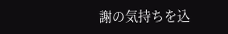謝の気持ちを込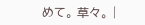めて。 草々。 |